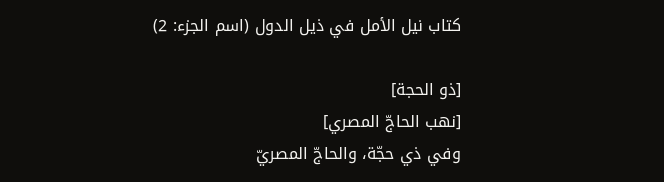كتاب نيل الأمل في ذيل الدول (اسم الجزء: 2)

[ذو الحجة]
[نهب الحاجّ المصري]
وفي ذي حجّة، والحاجّ المصريّ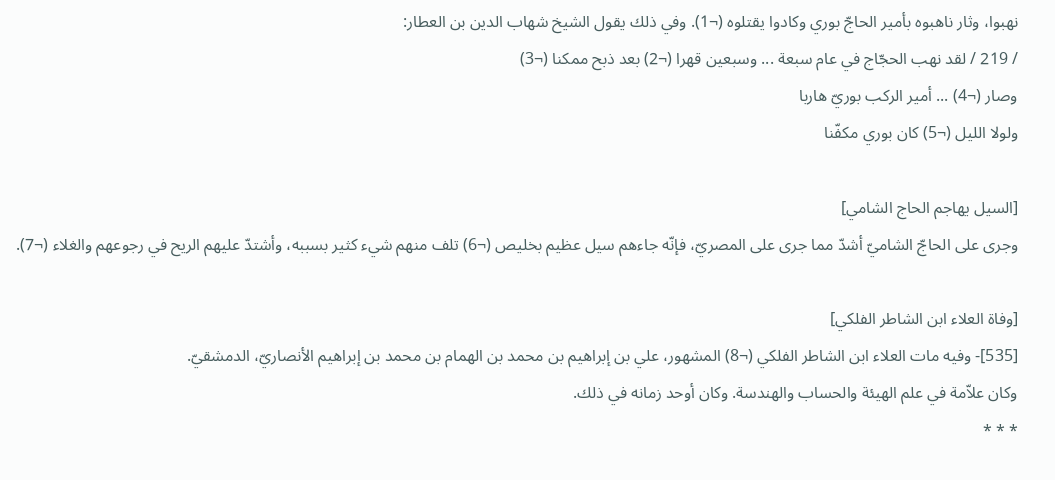نهبوا، وثار ناهبوه بأمير الحاجّ بوري وكادوا يقتلوه (¬1). وفي ذلك يقول الشيخ شهاب الدين بن العطار:
/ 219 / لقد نهب الحجّاج في عام سبعة ... وسبعين قهرا (¬2) بعد ذبح ممكنا (¬3)
وصار (¬4) ... أمير الركب بوريّ هاربا
ولولا الليل (¬5) كان بوري مكفّنا

[السيل يهاجم الحاج الشامي]
وجرى على الحاجّ الشاميّ أشدّ مما جرى على المصريّ، فإنّه جاءهم سيل عظيم بخليص (¬6) تلف منهم شيء كثير بسببه، وأشتدّ عليهم الريح في رجوعهم والغلاء (¬7).

[وفاة العلاء ابن الشاطر الفلكي]
[535]- وفيه مات العلاء ابن الشاطر الفلكي (¬8) المشهور، علي بن إبراهيم بن محمد بن الهمام بن محمد بن إبراهيم الأنصاريّ، الدمشقيّ.
وكان علاّمة في علم الهيئة والحساب والهندسة. وكان أوحد زمانه في ذلك.
* * *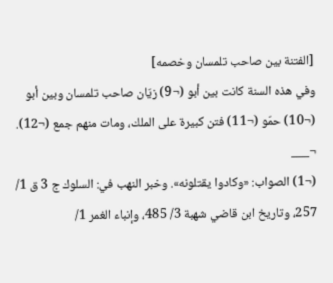[الفتنة بين صاحب تلمسان وخصمه]
وفي هذه السنة كانت بين أبو (¬9) زيّان صاحب تلمسان وبين أبو (¬10) حمّو (¬11) فتن كبيرة على الملك، ومات منهم جمع (¬12).
¬___
(¬1) الصواب: «وكادوا يقتلونه». وخبر النهب في: السلوك ج 3 ق 1/ 257، وتاريخ ابن قاضي شهبة 3/ 485، وإنباء الغمر 1/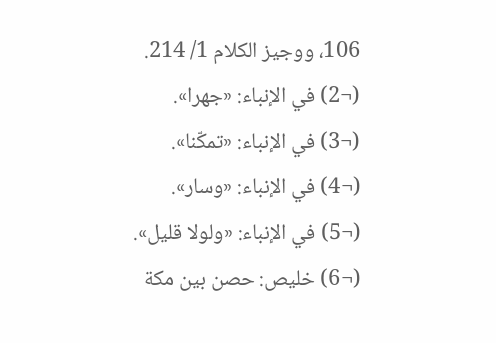106، ووجيز الكلام 1/ 214.
(¬2) في الإنباء: «جهرا».
(¬3) في الإنباء: «تمكّنا».
(¬4) في الإنباء: «وسار».
(¬5) في الإنباء: «ولولا قليل».
(¬6) خليص: حصن بين مكة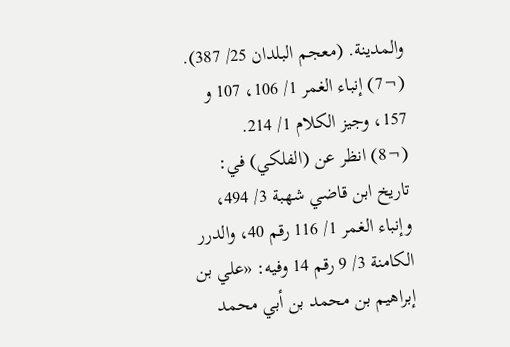والمدينة. (معجم البلدان 25/ 387).
(¬7) إنباء الغمر 1/ 106، 107 و 157، وجيز الكلام 1/ 214.
(¬8) انظر عن (الفلكي) في: تاريخ ابن قاضي شهبة 3/ 494، وإنباء الغمر 1/ 116 رقم 40، والدرر الكامنة 3/ 9 رقم 14 وفيه: «علي بن إبراهيم بن محمد بن أبي محمد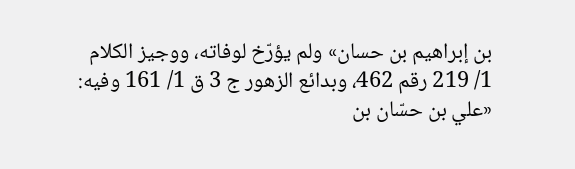بن إبراهيم بن حسان» ولم يؤرّخ لوفاته، ووجيز الكلام 1/ 219 رقم 462، وبدائع الزهور ج 3 ق 1/ 161 وفيه: «علي بن حسّان بن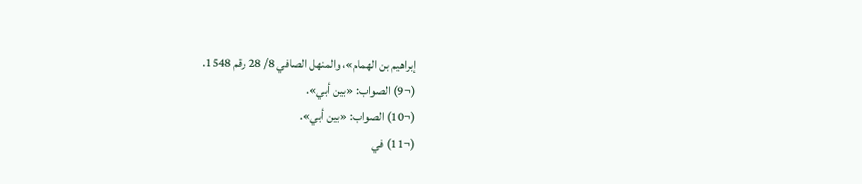إبراهيم بن الهمام»، والمنهل الصافي 8/ 28 رقم 1548.
(¬9) الصواب: «بين أبي».
(¬10) الصواب: «بين أبي».
(¬11) في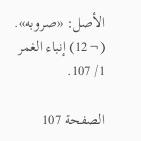الأصل: «صروبه».
(¬12) إنباء الغمر 1/ 107.

الصفحة 107